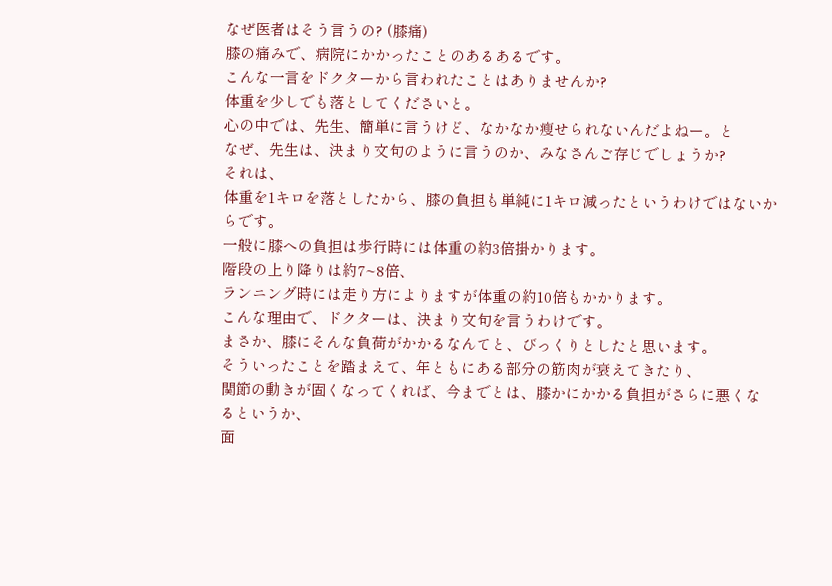なぜ医者はそう言うの? (膝痛)
膝の痛みで、病院にかかったことのあるあるです。
こんな一言をドクターから言われたことはありませんか?
体重を少しでも落としてくださいと。
心の中では、先生、簡単に言うけど、なかなか瘦せられないんだよねー。と
なぜ、先生は、決まり文句のように言うのか、みなさんご存じでしょうか?
それは、
体重を1キロを落としたから、膝の負担も単純に1キロ減ったというわけではないからです。
一般に膝への負担は歩行時には体重の約3倍掛かります。
階段の上り降りは約7~8倍、
ランニング時には走り方によりますが体重の約10倍もかかります。
こんな理由で、ドクターは、決まり文句を言うわけです。
まさか、膝にそんな負荷がかかるなんてと、びっくりとしたと思います。
そういったことを踏まえて、年ともにある部分の筋肉が衰えてきたり、
関節の動きが固くなってくれば、今までとは、膝かにかかる負担がさらに悪くなるというか、
面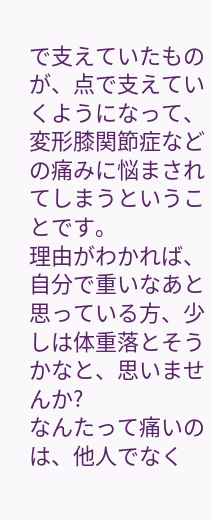で支えていたものが、点で支えていくようになって、変形膝関節症などの痛みに悩まされてしまうということです。
理由がわかれば、自分で重いなあと思っている方、少しは体重落とそうかなと、思いませんか?
なんたって痛いのは、他人でなく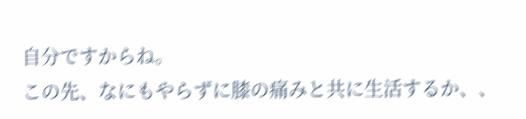自分ですからね。
この先、なにもやらずに膝の痛みと共に生活するか、、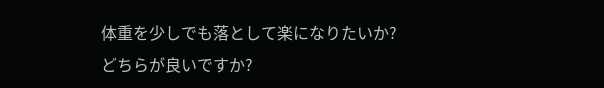体重を少しでも落として楽になりたいか?
どちらが良いですか?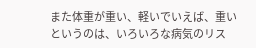また体重が重い、軽いでいえば、重いというのは、いろいろな病気のリス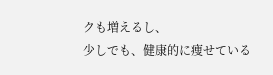クも増えるし、
少しでも、健康的に痩せている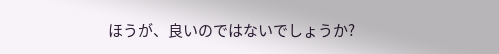ほうが、良いのではないでしょうか?